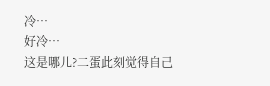冷…
好冷…
这是哪儿?二蛋此刻觉得自己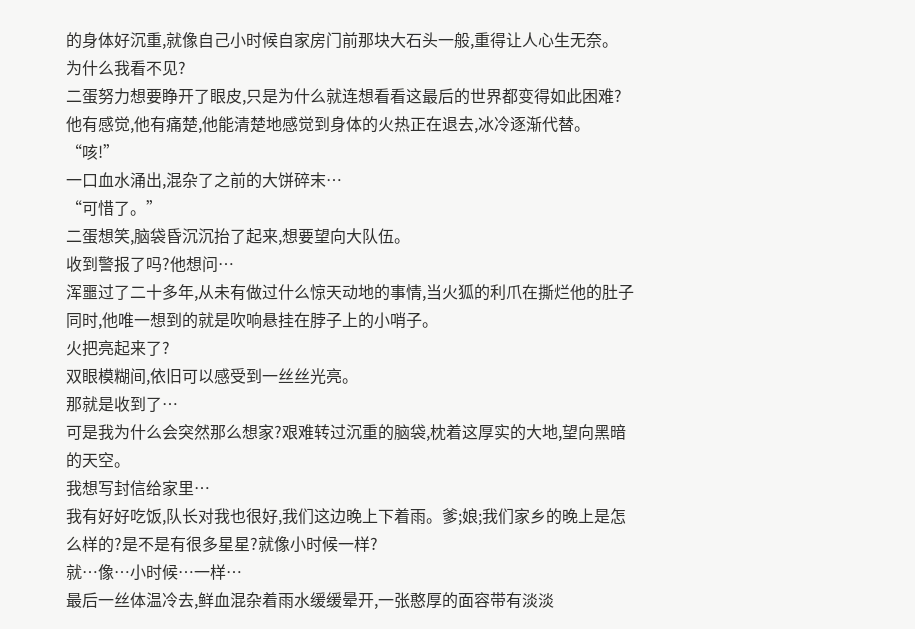的身体好沉重,就像自己小时候自家房门前那块大石头一般,重得让人心生无奈。
为什么我看不见?
二蛋努力想要睁开了眼皮,只是为什么就连想看看这最后的世界都变得如此困难?
他有感觉,他有痛楚,他能清楚地感觉到身体的火热正在退去,冰冷逐渐代替。
“咳!”
一口血水涌出,混杂了之前的大饼碎末…
“可惜了。”
二蛋想笑,脑袋昏沉沉抬了起来,想要望向大队伍。
收到警报了吗?他想问…
浑噩过了二十多年,从未有做过什么惊天动地的事情,当火狐的利爪在撕烂他的肚子同时,他唯一想到的就是吹响悬挂在脖子上的小哨子。
火把亮起来了?
双眼模糊间,依旧可以感受到一丝丝光亮。
那就是收到了…
可是我为什么会突然那么想家?艰难转过沉重的脑袋,枕着这厚实的大地,望向黑暗的天空。
我想写封信给家里…
我有好好吃饭,队长对我也很好,我们这边晚上下着雨。爹;娘;我们家乡的晚上是怎么样的?是不是有很多星星?就像小时候一样?
就…像…小时候…一样…
最后一丝体温冷去,鲜血混杂着雨水缓缓晕开,一张憨厚的面容带有淡淡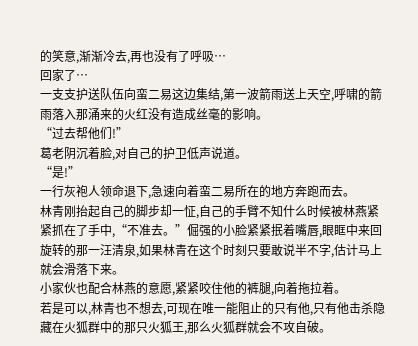的笑意,渐渐冷去,再也没有了呼吸…
回家了…
一支支护送队伍向蛮二易这边集结,第一波箭雨送上天空,呼啸的箭雨落入那涌来的火红没有造成丝毫的影响。
“过去帮他们!”
葛老阴沉着脸,对自己的护卫低声说道。
“是!”
一行灰袍人领命退下,急速向着蛮二易所在的地方奔跑而去。
林青刚抬起自己的脚步却一怔,自己的手臂不知什么时候被林燕紧紧抓在了手中,“不准去。”倔强的小脸紧紧抿着嘴唇,眼眶中来回旋转的那一汪清泉,如果林青在这个时刻只要敢说半不字,估计马上就会滑落下来。
小家伙也配合林燕的意愿,紧紧咬住他的裤腿,向着拖拉着。
若是可以,林青也不想去,可现在唯一能阻止的只有他,只有他击杀隐藏在火狐群中的那只火狐王,那么火狐群就会不攻自破。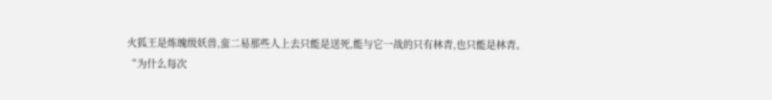火狐王是炼魄级妖兽,蛮二易那些人上去只能是送死,能与它一战的只有林青,也只能是林青。
“为什么每次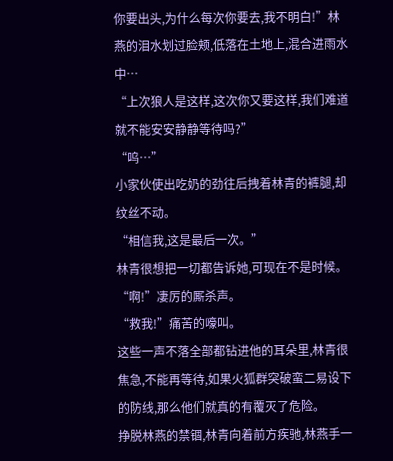你要出头,为什么每次你要去,我不明白!”林燕的泪水划过脸颊,低落在土地上,混合进雨水中…
“上次狼人是这样,这次你又要这样,我们难道就不能安安静静等待吗?”
“呜…”
小家伙使出吃奶的劲往后拽着林青的裤腿,却纹丝不动。
“相信我,这是最后一次。”
林青很想把一切都告诉她,可现在不是时候。
“啊!”凄厉的厮杀声。
“救我!”痛苦的嚎叫。
这些一声不落全部都钻进他的耳朵里,林青很焦急,不能再等待,如果火狐群突破蛮二易设下的防线,那么他们就真的有覆灭了危险。
挣脱林燕的禁锢,林青向着前方疾驰,林燕手一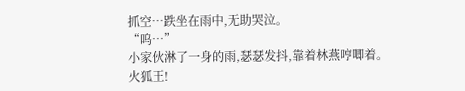抓空…跌坐在雨中,无助哭泣。
“呜…”
小家伙淋了一身的雨,瑟瑟发抖,靠着林燕哼唧着。
火狐王!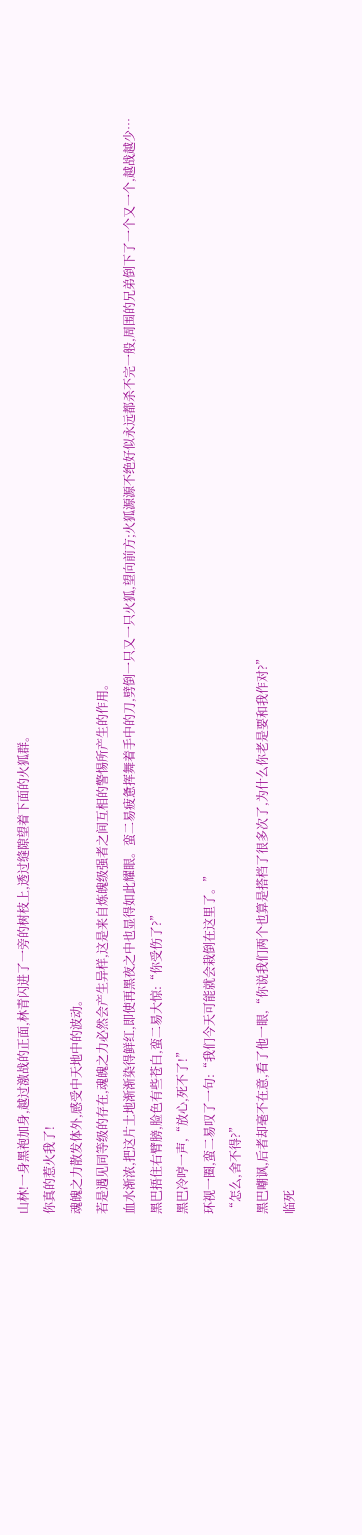山林!一身黑袍加身,越过激战的正面,林青闪进了一旁的树枝上,透过缝隙望着下面的火狐群。
你真的惹火我了!
魂魄之力散发体外,感受中天地中的波动。
若是遇见同等级的存在,魂魄之力必然会产生异样,这是来自炼魄级强者之间互相的警惕所产生的作用。
血水渐浓,把这片土地渐渐染得鲜红,即使再黑夜之中也显得如此耀眼。蛮二易疲惫挥舞着手中的刀,劈倒一只又一只火狐,望向前方;火狐源源不绝好似永远都杀不完一般,周围的兄弟倒下了一个又一个,越战越少…
黑巴捂住右臂膀,脸色有些苍白,蛮二易大惊:“你受伤了?”
黑巴冷哼一声,“放心,死不了!”
环视一圈,蛮二易叹了一句:“我们今天可能就会栽倒在这里了。”
“怎么,舍不得?”
黑巴嘲讽,后者却毫不在意,看了他一眼,“你说我们两个也算是搭档了很多次了,为什么你老是要和我作对?”
临死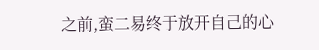之前,蛮二易终于放开自己的心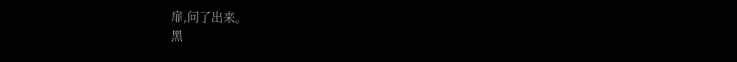扉,问了出来。
黑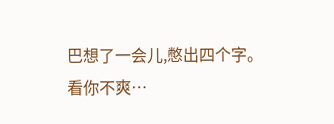巴想了一会儿,憋出四个字。
看你不爽…